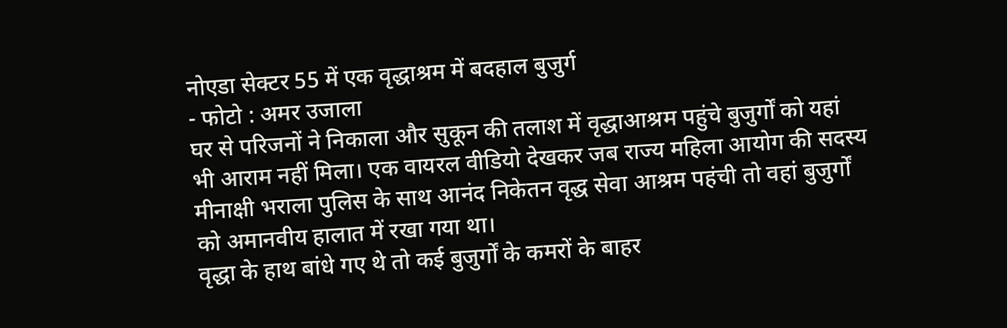नोएडा सेक्टर 55 में एक वृद्धाश्रम में बदहाल बुजुर्ग
- फोटो : अमर उजाला
घर से परिजनों ने निकाला और सुकून की तलाश में वृद्धाआश्रम पहुंचे बुजुर्गों को यहां भी आराम नहीं मिला। एक वायरल वीडियो देखकर जब राज्य महिला आयोग की सदस्य मीनाक्षी भराला पुलिस के साथ आनंद निकेतन वृद्ध सेवा आश्रम पहंची तो वहां बुजुर्गों को अमानवीय हालात में रखा गया था।
वृद्धा के हाथ बांधे गए थे तो कई बुजुर्गों के कमरों के बाहर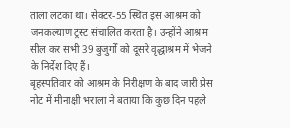ताला लटका था। सेक्टर-55 स्थित इस आश्रम को जनकल्याण ट्रस्ट संचालित करता है। उन्होंने आश्रम सील कर सभी 39 बुजुर्गों को दूसरे वृद्धाश्रम में भेजने के निर्देश दिए हैं।
बृहस्पतिवार को आश्रम के निरीक्षण के बाद जारी प्रेस नोट में मीनाक्षी भराला ने बताया कि कुछ दिन पहले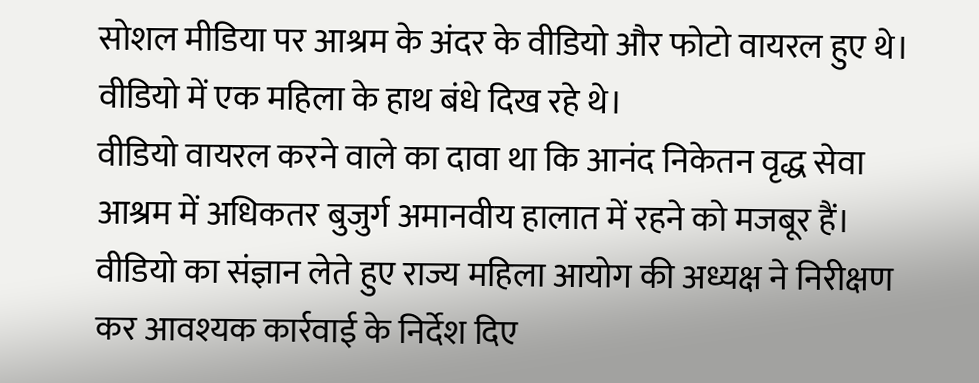सोशल मीडिया पर आश्रम के अंदर के वीडियो और फोटो वायरल हुए थे। वीडियो में एक महिला के हाथ बंधे दिख रहे थे।
वीडियो वायरल करने वाले का दावा था कि आनंद निकेतन वृद्ध सेवा आश्रम में अधिकतर बुजुर्ग अमानवीय हालात में रहने को मजबूर हैं। वीडियो का संज्ञान लेते हुए राज्य महिला आयोग की अध्यक्ष ने निरीक्षण कर आवश्यक कार्रवाई के निर्देश दिए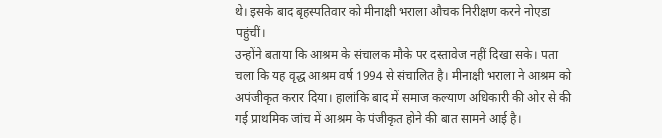थे। इसके बाद बृहस्पतिवार को मीनाक्षी भराला औचक निरीक्षण करने नोएडा पहुंचीं।
उन्होंने बताया कि आश्रम के संचालक मौके पर दस्तावेज नहीं दिखा सके। पता चला कि यह वृद्ध आश्रम वर्ष 1994 से संचालित है। मीनाक्षी भराला ने आश्रम को अपंजीकृत करार दिया। हालांकि बाद में समाज कल्याण अधिकारी की ओर से की गई प्राथमिक जांच में आश्रम के पंजीकृत होने की बात सामने आई है।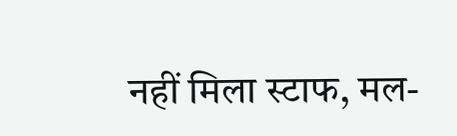नहीं मिला स्टाफ, मल-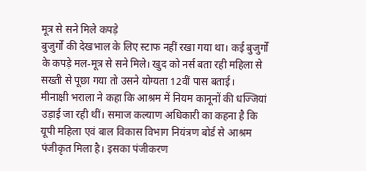मूत्र से सने मिले कपड़े
बुजुर्गों की देखभाल के लिए स्टाफ नहीं रखा गया था। कई बुजुर्गों के कपड़े मल-मूत्र से सने मिले। खुद को नर्स बता रही महिला से सख्ती से पूछा गया तो उसने योग्यता 12वीं पास बताई।
मीनाक्षी भराला ने कहा कि आश्रम में नियम कानूनों की धज्जियां उड़ाई जा रही थीं। समाज कल्याण अधिकारी का कहना है कि यूपी महिला एवं बाल विकास विभाग नियंत्रण बोर्ड से आश्रम पंजीकृत मिला है। इसका पंजीकरण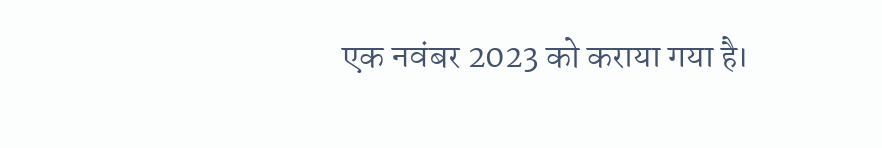एक नवंबर 2023 को कराया गया है।